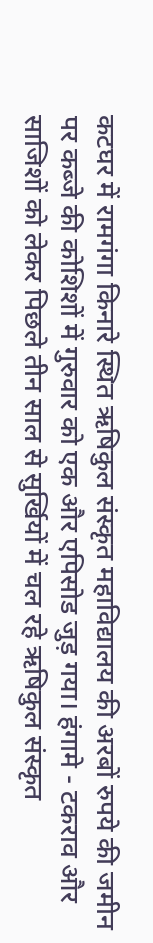कटघर में रामगंगा किनारे स्थित ऋषिकुल संस्कृत महाविद्यालय की अरबों रुपये की जमीन पर कब्जे की कोशिशों में गुरुवार को एक और एपिसोड जुड़ गया। हंगामे - टकराव और साजिशों को लेकर पिछले तीन साल से सुर्खियों में चल रहे ऋषिकुल संस्कृत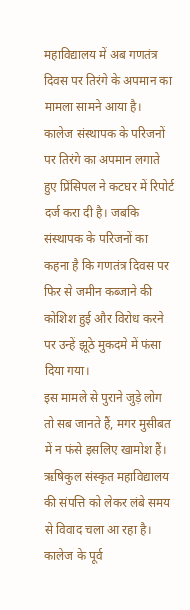महाविद्यालय में अब गणतंत्र दिवस पर तिरंगे के अपमान का मामला सामने आया है।
कालेज संस्थापक के परिजनों पर तिरंगे का अपमान लगाते हुए प्रिंसिपल ने कटघर में रिपोर्ट दर्ज करा दी है। जबकि संस्थापक के परिजनों का कहना है कि गणतंत्र दिवस पर फिर से जमीन कब्जाने की कोशिश हुई और विरोध करने पर उन्हें झूठे मुकदमे में फंसा दिया गया।
इस मामले से पुराने जुड़े लोग तो सब जानते हैं, मगर मुसीबत में न फंसे इसलिए खामोश हैं। ऋषिकुल संस्कृत महाविद्यालय की संपत्ति को लेकर लंबे समय से विवाद चला आ रहा है। कालेज के पूर्व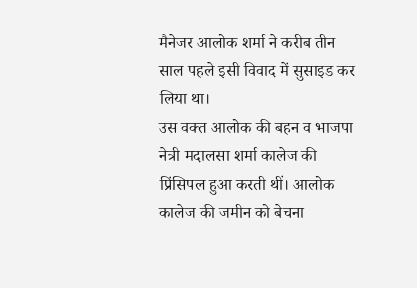मैनेजर आलोक शर्मा ने करीब तीन साल पहले इसी विवाद में सुसाइड कर लिया था।
उस वक्त आलोक की बहन व भाजपा नेत्री मदालसा शर्मा कालेज की प्रिंसिपल हुआ करती थीं। आलोक कालेज की जमीन को बेचना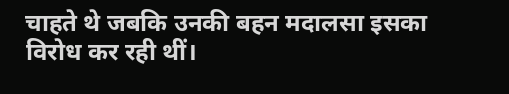चाहते थे जबकि उनकी बहन मदालसा इसका विरोध कर रही थीं।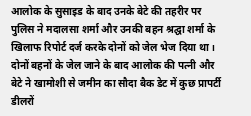आलोक के सुसाइड के बाद उनके बेटे की तहरीर पर पुलिस ने मदालसा शर्मा और उनकी बहन श्रद्घा शर्मा के खिलाफ रिपोर्ट दर्ज करके दोनों को जेल भेज दिया था।
दोनों बहनों के जेल जाने के बाद आलोक की पत्नी और बेटे ने खामोशी से जमीन का सौदा बैक डेट में कुछ प्रापर्टी डीलरों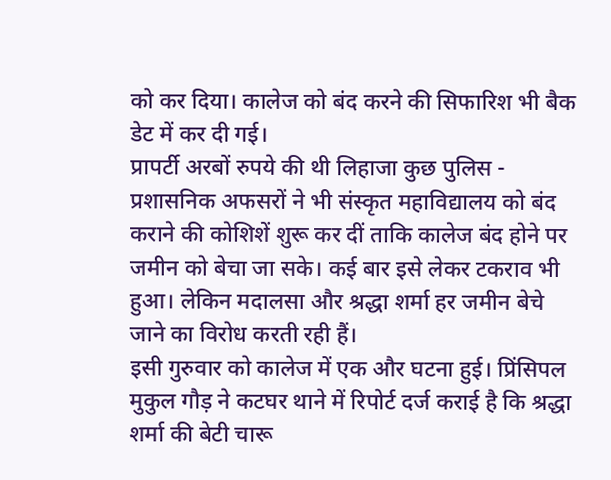को कर दिया। कालेज को बंद करने की सिफारिश भी बैक डेट में कर दी गई।
प्रापर्टी अरबों रुपये की थी लिहाजा कुछ पुलिस - प्रशासनिक अफसरों ने भी संस्कृत महाविद्यालय को बंद कराने की कोशिशें शुरू कर दीं ताकि कालेज बंद होने पर जमीन को बेचा जा सके। कई बार इसे लेकर टकराव भी हुआ। लेकिन मदालसा और श्रद्धा शर्मा हर जमीन बेचे जाने का विरोध करती रही हैं।
इसी गुरुवार को कालेज में एक और घटना हुई। प्रिंसिपल मुकुल गौड़ ने कटघर थाने में रिपोर्ट दर्ज कराई है कि श्रद्धा शर्मा की बेटी चारू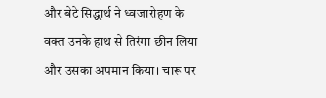और बेटे सिद्धार्थ ने ध्वजारोहण के वक्त उनके हाथ से तिरंगा छीन लिया और उसका अपमान किया। चारू पर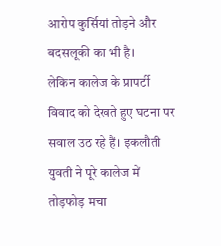आरोप कुर्सियां तोड़ने और बदसलूकी का भी है।
लेकिन कालेज के प्रापर्टी विवाद को देखते हुए घटना पर सवाल उठ रहे हैं। इकलौती युवती ने पूरे कालेज में तोड़फोड़ मचा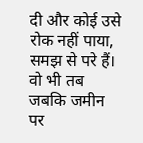दी और कोई उसे रोक नहीं पाया, समझ से परे हैं। वो भी तब जबकि जमीन पर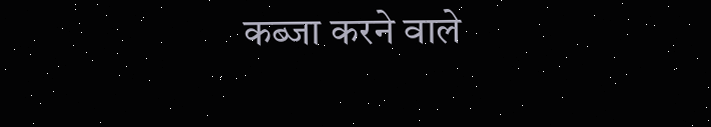कब्जा करने वाले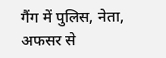गैंग में पुलिस, नेता, अफसर से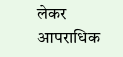लेकर आपराधिक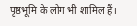पृष्ठभूमि के लोग भी शामिल हैं।